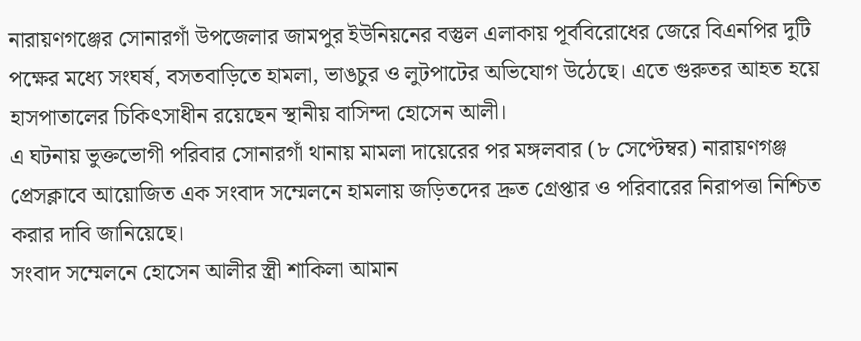নারায়ণগঞ্জের সোনারগাঁ উপজেলার জামপুর ইউনিয়নের বস্তুল এলাকায় পূর্ববিরোধের জেরে বিএনপির দুটি পক্ষের মধ্যে সংঘর্ষ, বসতবাড়িতে হামলা, ভাঙচুর ও লুটপাটের অভিযোগ উঠেছে। এতে গুরুতর আহত হয়ে হাসপাতালের চিকিৎসাধীন রয়েছেন স্থানীয় বাসিন্দা হোসেন আলী।
এ ঘটনায় ভুক্তভোগী পরিবার সোনারগাঁ থানায় মামলা দায়েরের পর মঙ্গলবার (৮ সেপ্টেম্বর) নারায়ণগঞ্জ প্রেসক্লাবে আয়োজিত এক সংবাদ সম্মেলনে হামলায় জড়িতদের দ্রুত গ্রেপ্তার ও পরিবারের নিরাপত্তা নিশ্চিত করার দাবি জানিয়েছে।
সংবাদ সম্মেলনে হোসেন আলীর স্ত্রী শাকিলা আমান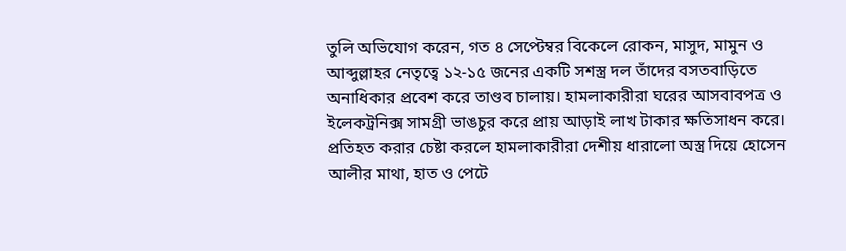তুলি অভিযোগ করেন, গত ৪ সেপ্টেম্বর বিকেলে রোকন, মাসুদ, মামুন ও আব্দুল্লাহর নেতৃত্বে ১২-১৫ জনের একটি সশস্ত্র দল তাঁদের বসতবাড়িতে অনাধিকার প্রবেশ করে তাণ্ডব চালায়। হামলাকারীরা ঘরের আসবাবপত্র ও ইলেকট্রনিক্স সামগ্রী ভাঙচুর করে প্রায় আড়াই লাখ টাকার ক্ষতিসাধন করে।
প্রতিহত করার চেষ্টা করলে হামলাকারীরা দেশীয় ধারালো অস্ত্র দিয়ে হোসেন আলীর মাথা, হাত ও পেটে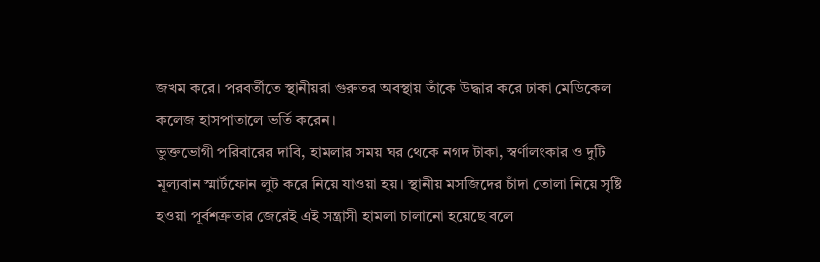জখম করে। পরবর্তীতে স্থানীয়রা গুরুতর অবস্থায় তাঁকে উদ্ধার করে ঢাকা মেডিকেল কলেজ হাসপাতালে ভর্তি করেন।
ভুক্তভোগী পরিবারের দাবি, হামলার সময় ঘর থেকে নগদ টাকা, স্বর্ণালংকার ও দুটি মূল্যবান স্মার্টফোন লুট করে নিয়ে যাওয়া হয়। স্থানীয় মসজিদের চাঁদা তোলা নিয়ে সৃষ্টি হওয়া পূর্বশত্রুতার জেরেই এই সন্ত্রাসী হামলা চালানো হয়েছে বলে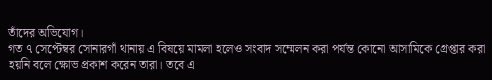তাঁদের অভিযোগ।
গত ৭ সেপ্টেম্বর সোনারগাঁ থানায় এ বিষয়ে মামলা হলেও সংবাদ সম্মেলন করা পর্যন্ত কোনো আসামিকে গ্রেপ্তার করা হয়নি বলে ক্ষোভ প্রকাশ করেন তারা। তবে এ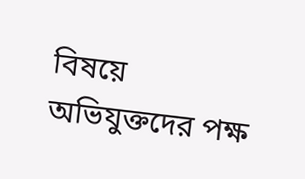বিষয়ে অভিযুক্তদের পক্ষ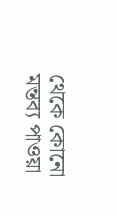থেকে কোনো মন্তব্য পাওয়া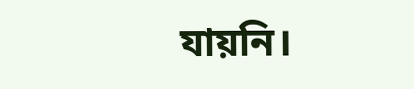যায়নি।